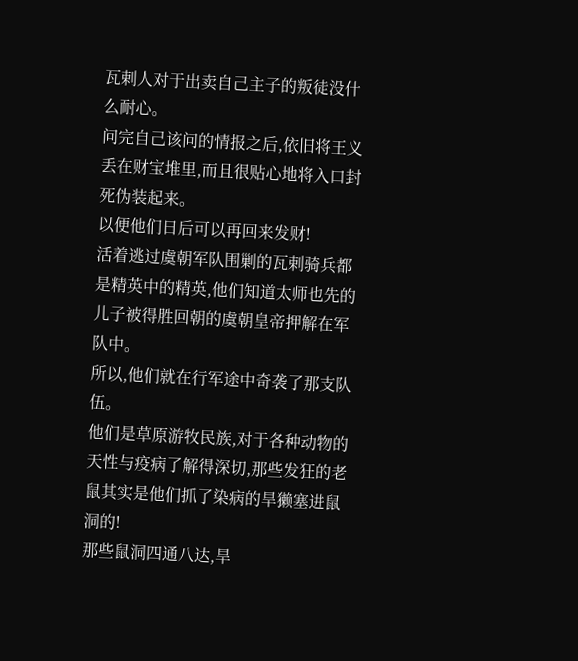瓦剌人对于出卖自己主子的叛徒没什么耐心。
问完自己该问的情报之后,依旧将王义丢在财宝堆里,而且很贴心地将入口封死伪装起来。
以便他们日后可以再回来发财!
活着逃过虞朝军队围剿的瓦剌骑兵都是精英中的精英,他们知道太师也先的儿子被得胜回朝的虞朝皇帝押解在军队中。
所以,他们就在行军途中奇袭了那支队伍。
他们是草原游牧民族,对于各种动物的天性与疫病了解得深切,那些发狂的老鼠其实是他们抓了染病的旱獭塞进鼠洞的!
那些鼠洞四通八达,旱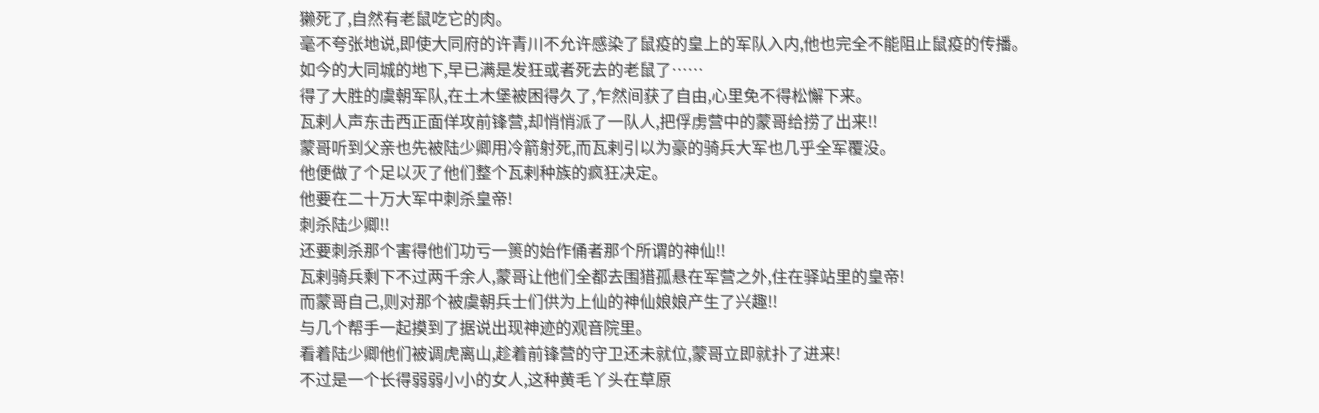獭死了,自然有老鼠吃它的肉。
毫不夸张地说,即使大同府的许青川不允许感染了鼠疫的皇上的军队入内,他也完全不能阻止鼠疫的传播。
如今的大同城的地下,早已满是发狂或者死去的老鼠了……
得了大胜的虞朝军队,在土木堡被困得久了,乍然间获了自由,心里免不得松懈下来。
瓦剌人声东击西正面佯攻前锋营,却悄悄派了一队人,把俘虏营中的蒙哥给捞了出来!!
蒙哥听到父亲也先被陆少卿用冷箭射死,而瓦剌引以为豪的骑兵大军也几乎全军覆没。
他便做了个足以灭了他们整个瓦剌种族的疯狂决定。
他要在二十万大军中刺杀皇帝!
刺杀陆少卿!!
还要刺杀那个害得他们功亏一篑的始作俑者那个所谓的神仙!!
瓦剌骑兵剩下不过两千余人,蒙哥让他们全都去围猎孤悬在军营之外,住在驿站里的皇帝!
而蒙哥自己,则对那个被虞朝兵士们供为上仙的神仙娘娘产生了兴趣!!
与几个帮手一起摸到了据说出现神迹的观音院里。
看着陆少卿他们被调虎离山,趁着前锋营的守卫还未就位,蒙哥立即就扑了进来!
不过是一个长得弱弱小小的女人,这种黄毛丫头在草原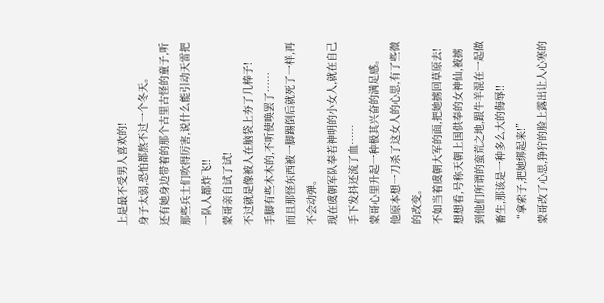上是最不受男人喜欢的!
身子太弱,恐怕都熬不过一个冬天。
还有她身边带着的那个古里古怪的童子,听那些兵士们吹得厉害,说什么能引动天雷把一队人都炸飞!!
蒙哥亲自试了试!
不过就是像被人在脑袋上夯了几棒子!
手脚有些木木的,不听使唤罢了……
而且那怪东西被一脚踢倒后就死了一样,再不会动弹。
现在虞朝军队奉若神明的小女人,就在自己手下发抖还流了血……
蒙哥心里升起一种极其兴奋的满足感。
他原本想一刀杀了这女人的心思,有了些微的改变。
不如当着虞朝大军的面,把她掳回草原去!
想想看,号称天朝上国供奉的女神仙,被掳到他们所谓的蛮荒之地,跟牛羊混在一起做畜生,那该是一种多么大的侮辱!!
“拿索子,把她绑起来!”
蒙哥改了心思,狰狞的脸上露出让人心寒的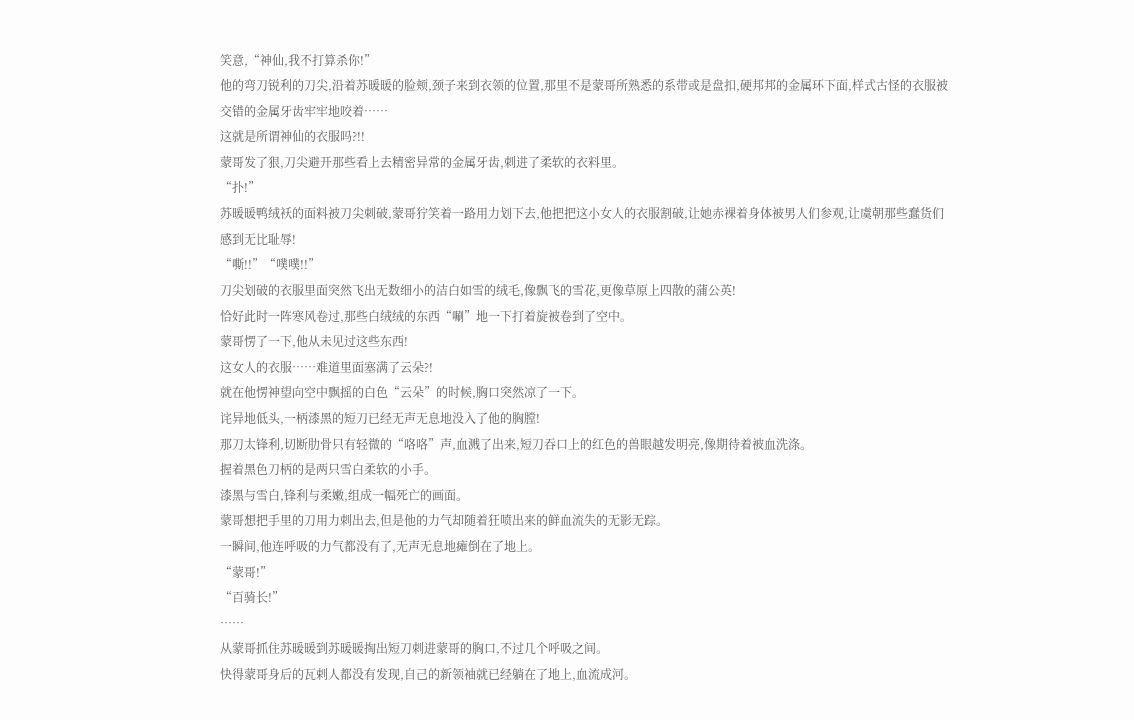笑意,“神仙,我不打算杀你!”
他的弯刀锐利的刀尖,沿着苏暖暖的脸颊,颈子来到衣领的位置,那里不是蒙哥所熟悉的系带或是盘扣,硬邦邦的金属环下面,样式古怪的衣服被交错的金属牙齿牢牢地咬着……
这就是所谓神仙的衣服吗?!!
蒙哥发了狠,刀尖避开那些看上去精密异常的金属牙齿,刺进了柔软的衣料里。
“扑!”
苏暖暖鸭绒袄的面料被刀尖刺破,蒙哥狞笑着一路用力划下去,他把把这小女人的衣服割破,让她赤裸着身体被男人们参观,让虞朝那些蠢货们感到无比耻辱!
“嘶!!”“噗噗!!”
刀尖划破的衣服里面突然飞出无数细小的洁白如雪的绒毛,像飘飞的雪花,更像草原上四散的蒲公英!
恰好此时一阵寒风卷过,那些白绒绒的东西“唰”地一下打着旋被卷到了空中。
蒙哥愣了一下,他从未见过这些东西!
这女人的衣服……难道里面塞满了云朵?!
就在他愣神望向空中飘摇的白色“云朵”的时候,胸口突然凉了一下。
诧异地低头,一柄漆黑的短刀已经无声无息地没入了他的胸膛!
那刀太锋利,切断肋骨只有轻微的“咯咯”声,血溅了出来,短刀吞口上的红色的兽眼越发明亮,像期待着被血洗涤。
握着黑色刀柄的是两只雪白柔软的小手。
漆黑与雪白,锋利与柔嫩,组成一幅死亡的画面。
蒙哥想把手里的刀用力刺出去,但是他的力气却随着狂喷出来的鲜血流失的无影无踪。
一瞬间,他连呼吸的力气都没有了,无声无息地瘫倒在了地上。
“蒙哥!”
“百骑长!”
……
从蒙哥抓住苏暖暖到苏暖暖掏出短刀刺进蒙哥的胸口,不过几个呼吸之间。
快得蒙哥身后的瓦剌人都没有发现,自己的新领袖就已经躺在了地上,血流成河。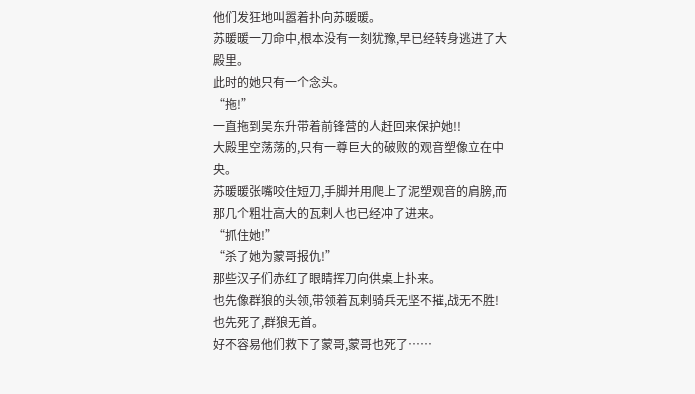他们发狂地叫嚣着扑向苏暖暖。
苏暖暖一刀命中,根本没有一刻犹豫,早已经转身逃进了大殿里。
此时的她只有一个念头。
“拖!”
一直拖到吴东升带着前锋营的人赶回来保护她!!
大殿里空荡荡的,只有一尊巨大的破败的观音塑像立在中央。
苏暖暖张嘴咬住短刀,手脚并用爬上了泥塑观音的肩膀,而那几个粗壮高大的瓦剌人也已经冲了进来。
“抓住她!”
“杀了她为蒙哥报仇!”
那些汉子们赤红了眼睛挥刀向供桌上扑来。
也先像群狼的头领,带领着瓦剌骑兵无坚不摧,战无不胜!
也先死了,群狼无首。
好不容易他们救下了蒙哥,蒙哥也死了……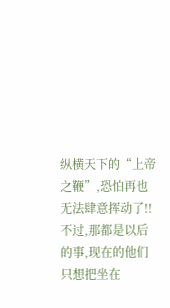纵横天下的“上帝之鞭”,恐怕再也无法肆意挥动了!!
不过,那都是以后的事,现在的他们只想把坐在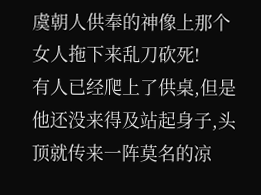虞朝人供奉的神像上那个女人拖下来乱刀砍死!
有人已经爬上了供桌,但是他还没来得及站起身子,头顶就传来一阵莫名的凉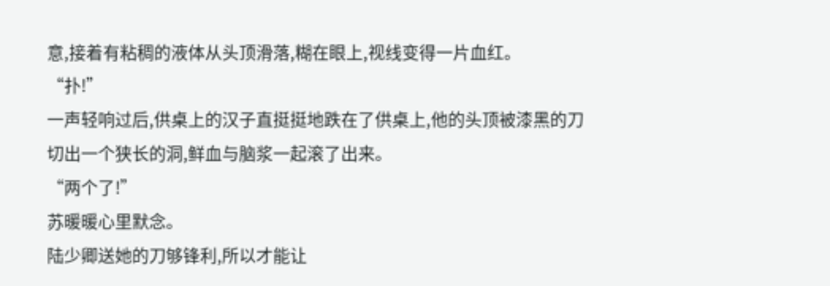意,接着有粘稠的液体从头顶滑落,糊在眼上,视线变得一片血红。
“扑!”
一声轻响过后,供桌上的汉子直挺挺地跌在了供桌上,他的头顶被漆黑的刀切出一个狭长的洞,鲜血与脑浆一起滚了出来。
“两个了!”
苏暖暖心里默念。
陆少卿送她的刀够锋利,所以才能让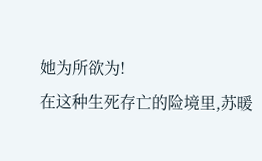她为所欲为!
在这种生死存亡的险境里,苏暖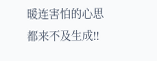暖连害怕的心思都来不及生成!!